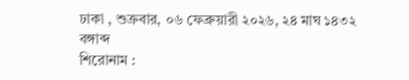ঢাকা , শুক্রবার, ০৬ ফেব্রুয়ারী ২০২৬, ২৪ মাঘ ১৪৩২ বঙ্গাব্দ
শিরোনাম :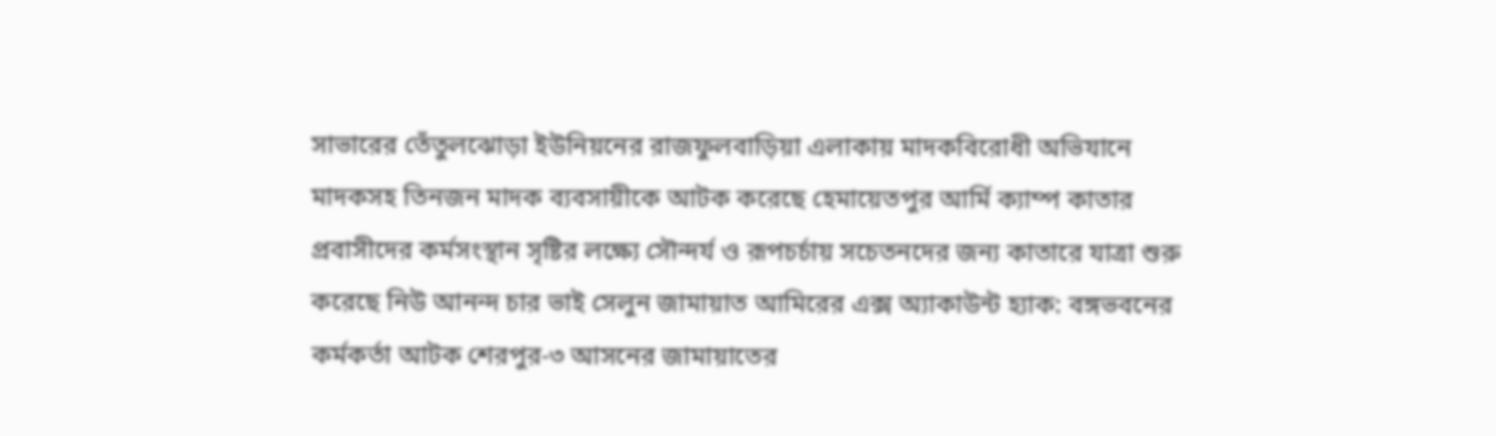সাভারের তেঁতুলঝোড়া ইউনিয়নের রাজফুলবাড়িয়া এলাকায় মাদকবিরোধী অভিযানে মাদকসহ তিনজন মাদক ব্যবসায়ীকে আটক করেছে হেমায়েতপুর আর্মি ক্যাম্প কাতার প্রবাসীদের কর্মসংস্থান সৃষ্টির লক্ষ্যে সৌন্দর্য ও রূপচর্চায় সচেতনদের জন্য কাতারে যাত্রা শুরু করেছে নিউ আনন্দ চার ভাই সেলুন জামায়াত আমিরের এক্স অ্যাকাউন্ট হ্যাক: বঙ্গভবনের কর্মকর্তা আটক শেরপুর-৩ আসনের জামায়াতের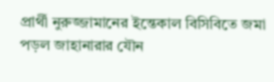প্রার্থী নুরুজ্জামানের ইন্তেকাল বিসিবিতে জমা পড়ল জাহানারার যৌন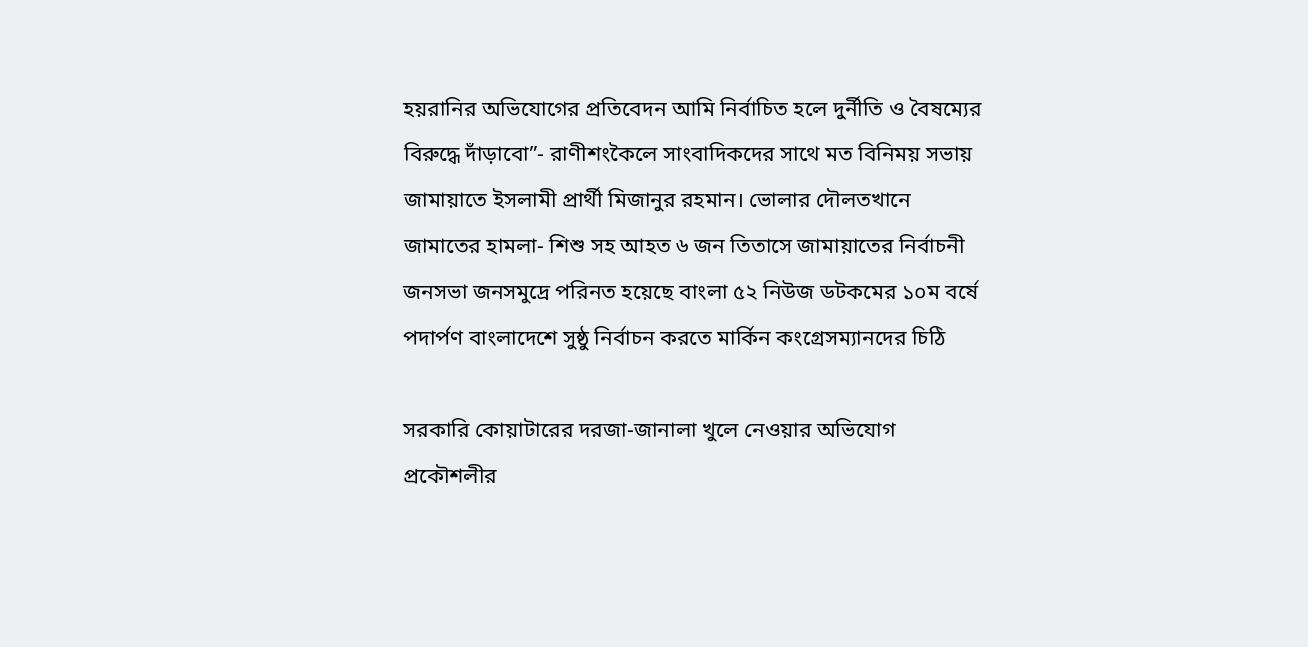হয়রানির অভিযোগের প্রতিবেদন আমি নির্বাচিত হলে দুর্নীতি ও বৈষম্যের বিরুদ্ধে দাঁড়াবো”- রাণীশংকৈলে সাংবাদিকদের সাথে মত বিনিময় সভায় জামায়াতে ইসলামী প্রার্থী মিজানুর রহমান। ভোলার দৌলতখানে জামাতের হামলা- শিশু সহ আহত ৬ জন তিতাসে জামায়াতের নির্বাচনী জনসভা জনসমুদ্রে পরিনত হয়েছে বাংলা ৫২ নিউজ ডটকমের ১০ম বর্ষে পদার্পণ বাংলাদেশে সুষ্ঠু নির্বাচন করতে মার্কিন কংগ্রেসম্যানদের চিঠি

সরকারি কোয়াটারের দরজা-জানালা খুলে নেওয়ার অভিযোগ প্রকৌশলীর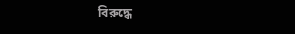বিরুদ্ধে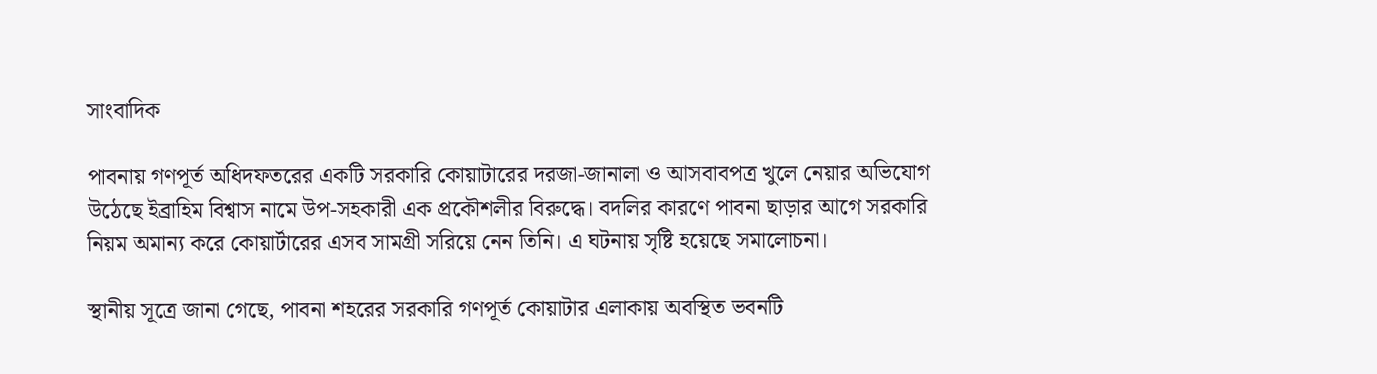সাংবাদিক

পাবনায় গণপূর্ত অধিদফতরের একটি সরকারি কোয়াটারের দরজা-জানালা ও আসবাবপত্র খুলে নেয়ার অভিযোগ উঠেছে ইব্রাহিম বিশ্বাস নামে উপ-সহকারী এক প্রকৌশলীর বিরুদ্ধে। বদলির কারণে পাবনা ছাড়ার আগে সরকারি নিয়ম অমান্য করে কোয়ার্টারের এসব সামগ্রী সরিয়ে নেন তিনি। এ ঘটনায় সৃষ্টি হয়েছে সমালোচনা।

স্থানীয় সূত্রে জানা গেছে, পাবনা শহরের সরকারি গণপূর্ত কোয়াটার এলাকায় অবস্থিত ভবনটি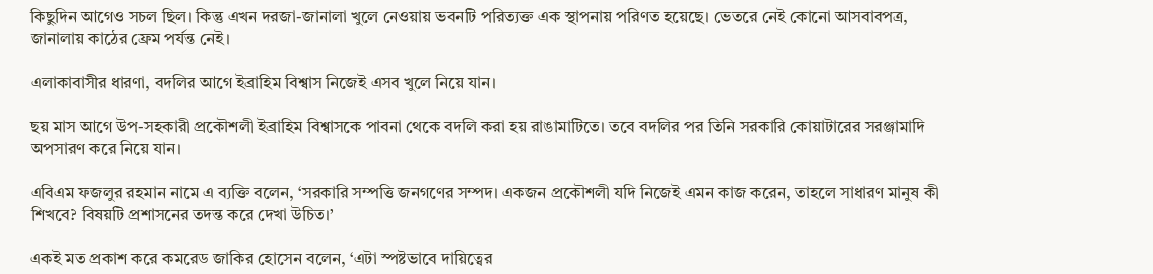কিছুদিন আগেও সচল ছিল। কিন্তু এখন দরজা-জানালা খুলে নেওয়ায় ভবনটি পরিত্যক্ত এক স্থাপনায় পরিণত হয়েছে। ভেতরে নেই কোনো আসবাবপত্র, জানালায় কাঠের ফ্রেম পর্যন্ত নেই।

এলাকাবাসীর ধারণা, বদলির আগে ইব্রাহিম বিশ্বাস নিজেই এসব খুলে নিয়ে যান।

ছয় মাস আগে উপ-সহকারী প্রকৌশলী ইব্রাহিম বিশ্বাসকে পাবনা থেকে বদলি করা হয় রাঙামাটিতে। তবে বদলির পর তিনি সরকারি কোয়াটারের সরঞ্জামাদি অপসারণ করে নিয়ে যান।

এবিএম ফজলুর রহমান নামে এ ব্যক্তি বলেন, ‘সরকারি সম্পত্তি জনগণের সম্পদ। একজন প্রকৌশলী যদি নিজেই এমন কাজ করেন, তাহলে সাধারণ মানুষ কী শিখবে? বিষয়টি প্রশাসনের তদন্ত করে দেখা উচিত।’

একই মত প্রকাশ করে কমরেড জাকির হোসেন বলেন, ‘এটা স্পষ্টভাবে দায়িত্বের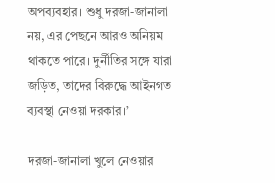অপব্যবহার। শুধু দরজা-জানালা নয়, এর পেছনে আরও অনিয়ম থাকতে পারে। দুর্নীতির সঙ্গে যারা জড়িত, তাদের বিরুদ্ধে আইনগত ব্যবস্থা নেওয়া দরকার।’

দরজা-জানালা খুলে নেওয়ার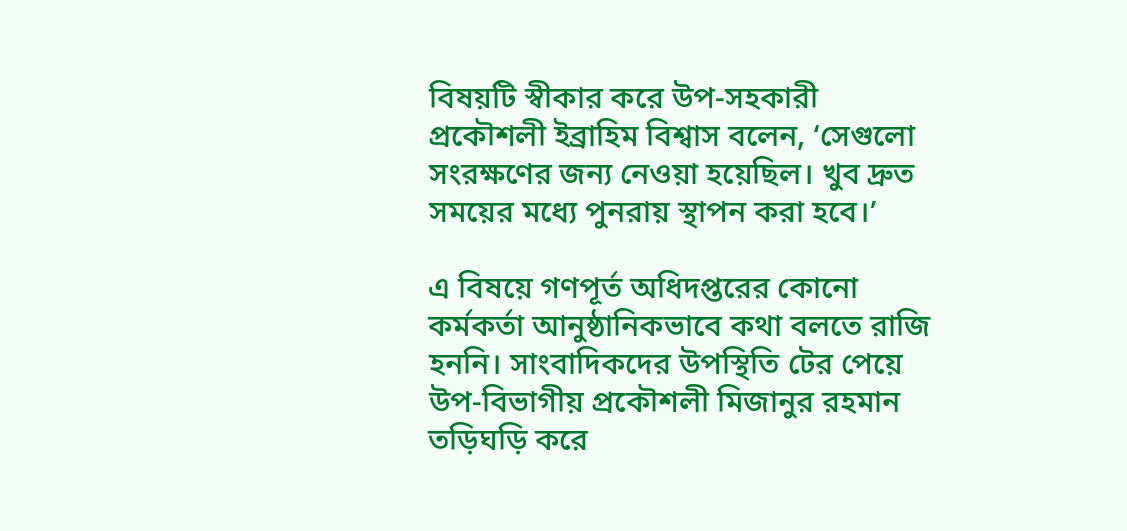বিষয়টি স্বীকার করে উপ-সহকারী প্রকৌশলী ইব্রাহিম বিশ্বাস বলেন, ‘সেগুলো সংরক্ষণের জন্য নেওয়া হয়েছিল। খুব দ্রুত সময়ের মধ্যে পুনরায় স্থাপন করা হবে।’

এ বিষয়ে গণপূর্ত অধিদপ্তরের কোনো কর্মকর্তা আনুষ্ঠানিকভাবে কথা বলতে রাজি হননি। সাংবাদিকদের উপস্থিতি টের পেয়ে উপ-বিভাগীয় প্রকৌশলী মিজানুর রহমান তড়িঘড়ি করে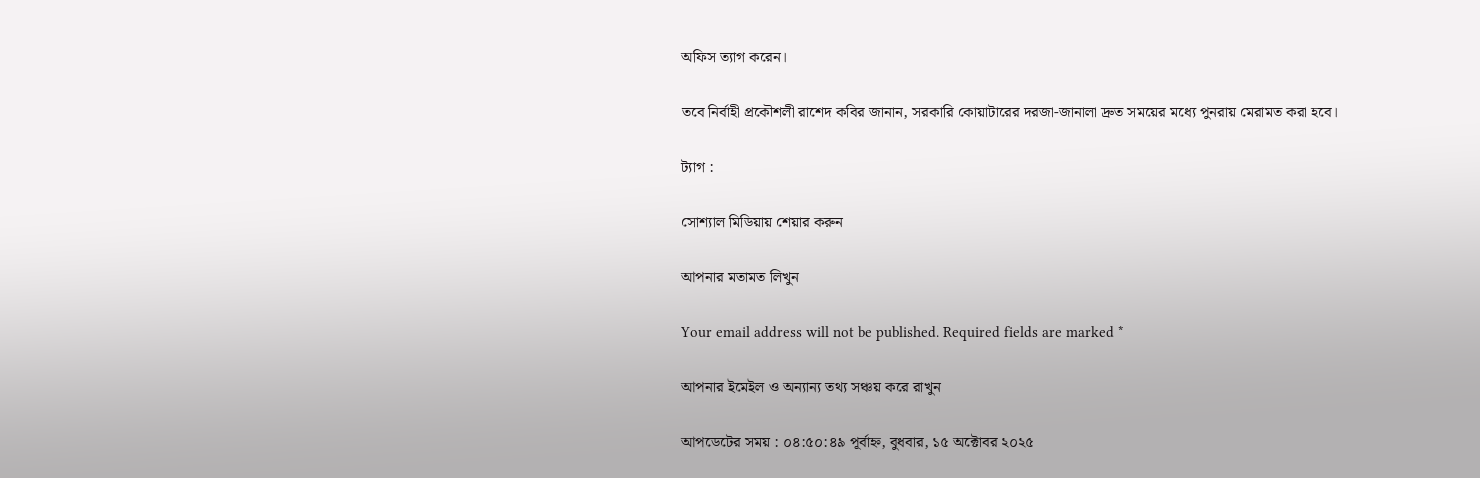অফিস ত্যাগ করেন।

তবে নির্বাহী প্রকৌশলী রাশেদ কবির জানান, সরকারি কোয়াটারের দরজা-জানালা দ্রুত সময়ের মধ্যে পুনরায় মেরামত করা হবে।

ট্যাগ :

সোশ্যাল মিডিয়ায় শেয়ার করুন

আপনার মতামত লিখুন

Your email address will not be published. Required fields are marked *

আপনার ইমেইল ও অন্যান্য তথ্য সঞ্চয় করে রাখুন

আপডেটের সময় : ০৪:৫০:৪৯ পূর্বাহ্ন, বুধবার, ১৫ অক্টোবর ২০২৫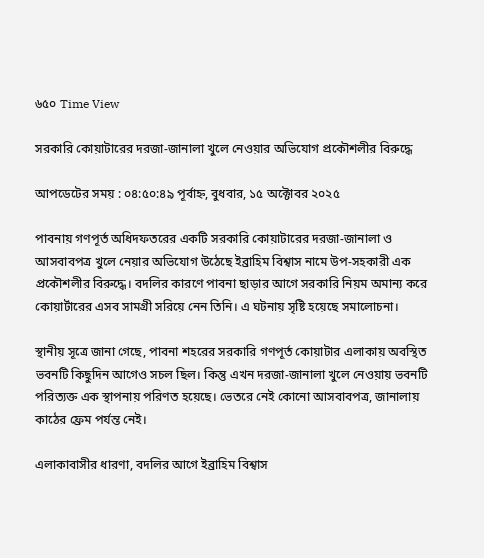৬৫০ Time View

সরকারি কোয়াটারের দরজা-জানালা খুলে নেওয়ার অভিযোগ প্রকৌশলীর বিরুদ্ধে

আপডেটের সময় : ০৪:৫০:৪৯ পূর্বাহ্ন, বুধবার, ১৫ অক্টোবর ২০২৫

পাবনায় গণপূর্ত অধিদফতরের একটি সরকারি কোয়াটারের দরজা-জানালা ও আসবাবপত্র খুলে নেয়ার অভিযোগ উঠেছে ইব্রাহিম বিশ্বাস নামে উপ-সহকারী এক প্রকৌশলীর বিরুদ্ধে। বদলির কারণে পাবনা ছাড়ার আগে সরকারি নিয়ম অমান্য করে কোয়ার্টারের এসব সামগ্রী সরিয়ে নেন তিনি। এ ঘটনায় সৃষ্টি হয়েছে সমালোচনা।

স্থানীয় সূত্রে জানা গেছে, পাবনা শহরের সরকারি গণপূর্ত কোয়াটার এলাকায় অবস্থিত ভবনটি কিছুদিন আগেও সচল ছিল। কিন্তু এখন দরজা-জানালা খুলে নেওয়ায় ভবনটি পরিত্যক্ত এক স্থাপনায় পরিণত হয়েছে। ভেতরে নেই কোনো আসবাবপত্র, জানালায় কাঠের ফ্রেম পর্যন্ত নেই।

এলাকাবাসীর ধারণা, বদলির আগে ইব্রাহিম বিশ্বাস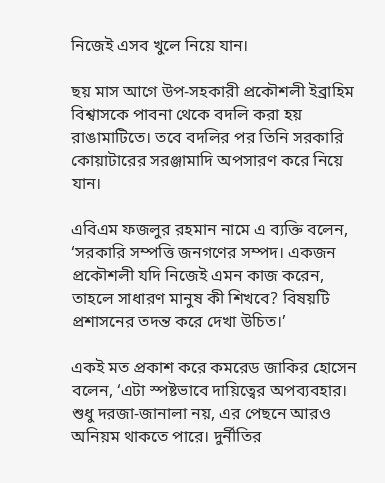নিজেই এসব খুলে নিয়ে যান।

ছয় মাস আগে উপ-সহকারী প্রকৌশলী ইব্রাহিম বিশ্বাসকে পাবনা থেকে বদলি করা হয় রাঙামাটিতে। তবে বদলির পর তিনি সরকারি কোয়াটারের সরঞ্জামাদি অপসারণ করে নিয়ে যান।

এবিএম ফজলুর রহমান নামে এ ব্যক্তি বলেন, ‘সরকারি সম্পত্তি জনগণের সম্পদ। একজন প্রকৌশলী যদি নিজেই এমন কাজ করেন, তাহলে সাধারণ মানুষ কী শিখবে? বিষয়টি প্রশাসনের তদন্ত করে দেখা উচিত।’

একই মত প্রকাশ করে কমরেড জাকির হোসেন বলেন, ‘এটা স্পষ্টভাবে দায়িত্বের অপব্যবহার। শুধু দরজা-জানালা নয়, এর পেছনে আরও অনিয়ম থাকতে পারে। দুর্নীতির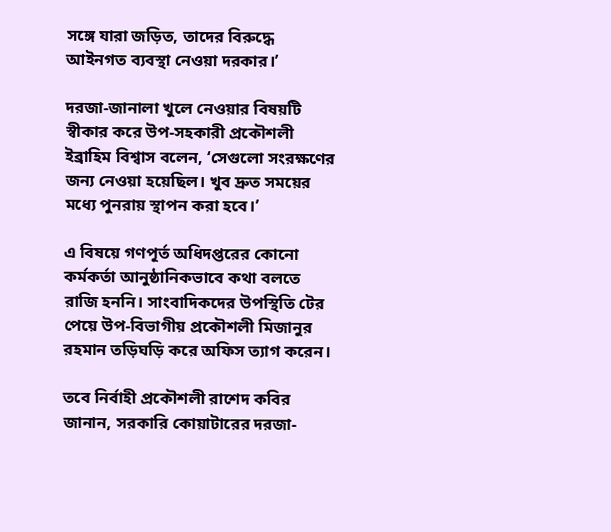সঙ্গে যারা জড়িত, তাদের বিরুদ্ধে আইনগত ব্যবস্থা নেওয়া দরকার।’

দরজা-জানালা খুলে নেওয়ার বিষয়টি স্বীকার করে উপ-সহকারী প্রকৌশলী ইব্রাহিম বিশ্বাস বলেন, ‘সেগুলো সংরক্ষণের জন্য নেওয়া হয়েছিল। খুব দ্রুত সময়ের মধ্যে পুনরায় স্থাপন করা হবে।’

এ বিষয়ে গণপূর্ত অধিদপ্তরের কোনো কর্মকর্তা আনুষ্ঠানিকভাবে কথা বলতে রাজি হননি। সাংবাদিকদের উপস্থিতি টের পেয়ে উপ-বিভাগীয় প্রকৌশলী মিজানুর রহমান তড়িঘড়ি করে অফিস ত্যাগ করেন।

তবে নির্বাহী প্রকৌশলী রাশেদ কবির জানান, সরকারি কোয়াটারের দরজা-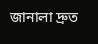জানালা দ্রুত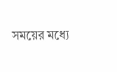সময়ের মধ্যে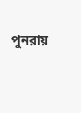পুনরায়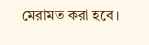মেরামত করা হবে।